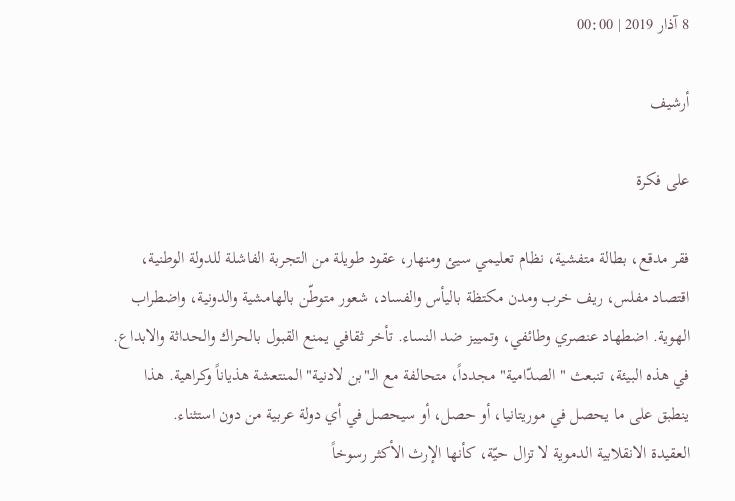8 آذار 2019 | 00:00

أرشيف

على فكرة

فقر مدقع، بطالة متفشية، نظام تعليمي سيئ ومنهار، عقود طويلة من التجربة الفاشلة للدولة الوطنية، اقتصاد مفلس، ريف خرب ومدن مكتظة باليأس والفساد، شعور متوطّن بالهامشية والدونية، واضطراب الهوية. اضطهاد عنصري وطائفي، وتمييز ضد النساء. تأخر ثقافي يمنع القبول بالحراك والحداثة والابداع.
في هذه البيئة، تنبعث "الصدّامية" مجدداً، متحالفة مع الـ"بن لادنية" المنتعشة هذياناً وكراهية. هذا ينطبق على ما يحصل في موريتانيا، أو حصل، أو سيحصل في أي دولة عربية من دون استثناء.
العقيدة الانقلابية الدموية لا تزال حيّة، كأنها الإرث الأكثر رسوخاً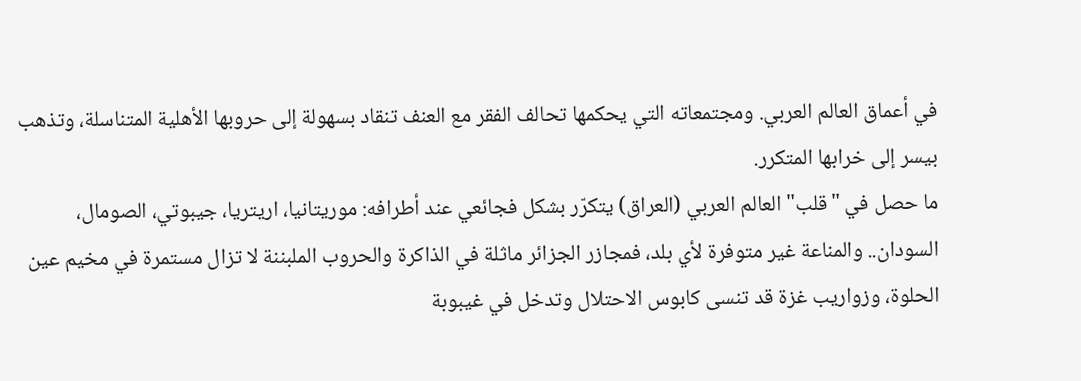في أعماق العالم العربي. ومجتمعاته التي يحكمها تحالف الفقر مع العنف تنقاد بسهولة إلى حروبها الأهلية المتناسلة، وتذهب بيسر إلى خرابها المتكرر.
ما حصل في "قلب" العالم العربي (العراق) يتكرّر بشكل فجائعي عند أطرافه: موريتانيا، اريتريا، جيبوتي، الصومال، السودان.. والمناعة غير متوفرة لأي بلد، فمجازر الجزائر ماثلة في الذاكرة والحروب الملبننة لا تزال مستمرة في مخيم عين الحلوة، وزواريب غزة قد تنسى كابوس الاحتلال وتدخل في غيبوبة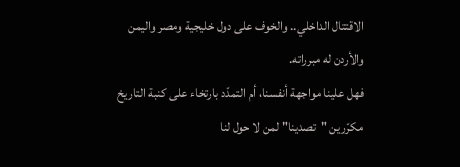الاقتتال الداخلي.. والخوف على دول خليجية ومصر واليمن والأردن له مبرراته.
فهل علينا مواجهة أنفسنا، أم التمدّد بارتخاء على كنبة التاريخ مكرّرين "تصدينا" لمن لا حول لنا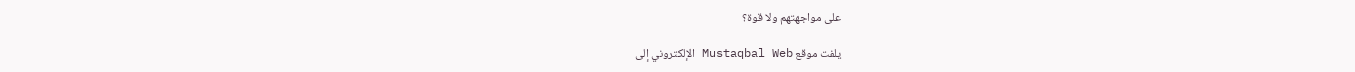على مواجهتهم ولا قوة؟

يلفت موقع Mustaqbal Web الإلكتروني إلى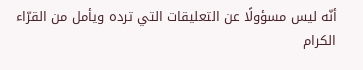أنّه ليس مسؤولًا عن التعليقات التي ترده ويأمل من القرّاء الكرام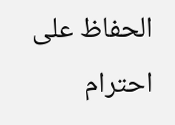الحفاظ على احترام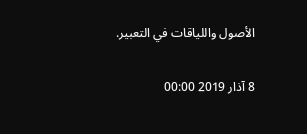الأصول واللياقات في التعبير.

8 آذار 2019 00:00